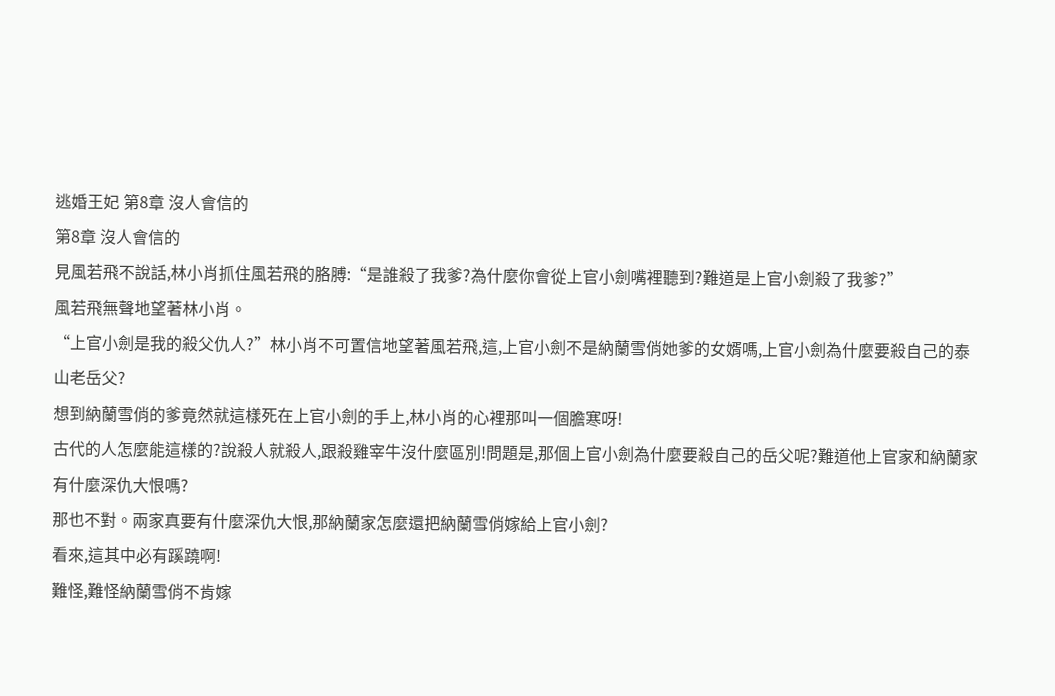逃婚王妃 第8章 沒人會信的
第8章 沒人會信的
見風若飛不說話,林小肖抓住風若飛的胳膊:“是誰殺了我爹?為什麼你會從上官小劍嘴裡聽到?難道是上官小劍殺了我爹?”
風若飛無聲地望著林小肖。
“上官小劍是我的殺父仇人?”林小肖不可置信地望著風若飛,這,上官小劍不是納蘭雪俏她爹的女婿嗎,上官小劍為什麼要殺自己的泰山老岳父?
想到納蘭雪俏的爹竟然就這樣死在上官小劍的手上,林小肖的心裡那叫一個膽寒呀!
古代的人怎麼能這樣的?說殺人就殺人,跟殺雞宰牛沒什麼區別!問題是,那個上官小劍為什麼要殺自己的岳父呢?難道他上官家和納蘭家有什麼深仇大恨嗎?
那也不對。兩家真要有什麼深仇大恨,那納蘭家怎麼還把納蘭雪俏嫁給上官小劍?
看來,這其中必有蹊蹺啊!
難怪,難怪納蘭雪俏不肯嫁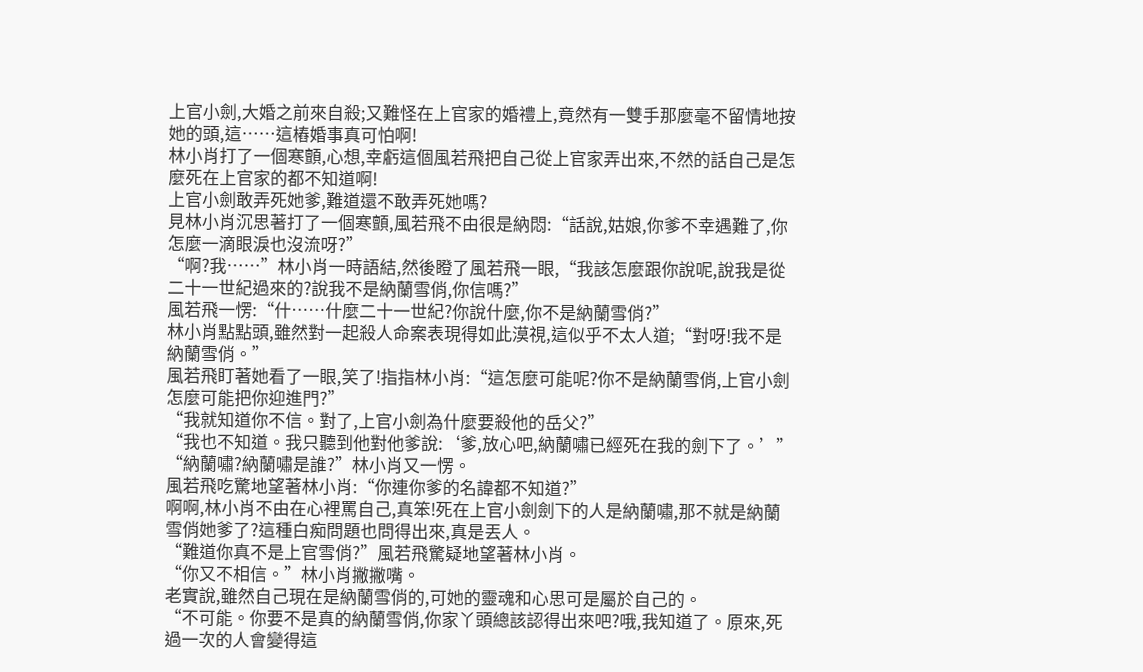上官小劍,大婚之前來自殺;又難怪在上官家的婚禮上,竟然有一雙手那麼毫不留情地按她的頭,這……這樁婚事真可怕啊!
林小肖打了一個寒顫,心想,幸虧這個風若飛把自己從上官家弄出來,不然的話自己是怎麼死在上官家的都不知道啊!
上官小劍敢弄死她爹,難道還不敢弄死她嗎?
見林小肖沉思著打了一個寒顫,風若飛不由很是納悶:“話說,姑娘,你爹不幸遇難了,你怎麼一滴眼淚也沒流呀?”
“啊?我……”林小肖一時語結,然後瞪了風若飛一眼,“我該怎麼跟你說呢,說我是從二十一世紀過來的?說我不是納蘭雪俏,你信嗎?”
風若飛一愣:“什……什麼二十一世紀?你說什麼,你不是納蘭雪俏?”
林小肖點點頭,雖然對一起殺人命案表現得如此漠視,這似乎不太人道;“對呀!我不是納蘭雪俏。”
風若飛盯著她看了一眼,笑了!指指林小肖:“這怎麼可能呢?你不是納蘭雪俏,上官小劍怎麼可能把你迎進門?”
“我就知道你不信。對了,上官小劍為什麼要殺他的岳父?”
“我也不知道。我只聽到他對他爹說:‘爹,放心吧,納蘭嘯已經死在我的劍下了。’”
“納蘭嘯?納蘭嘯是誰?”林小肖又一愣。
風若飛吃驚地望著林小肖:“你連你爹的名諱都不知道?”
啊啊,林小肖不由在心裡罵自己,真笨!死在上官小劍劍下的人是納蘭嘯,那不就是納蘭雪俏她爹了?這種白痴問題也問得出來,真是丟人。
“難道你真不是上官雪俏?”風若飛驚疑地望著林小肖。
“你又不相信。”林小肖撇撇嘴。
老實說,雖然自己現在是納蘭雪俏的,可她的靈魂和心思可是屬於自己的。
“不可能。你要不是真的納蘭雪俏,你家丫頭總該認得出來吧?哦,我知道了。原來,死過一次的人會變得這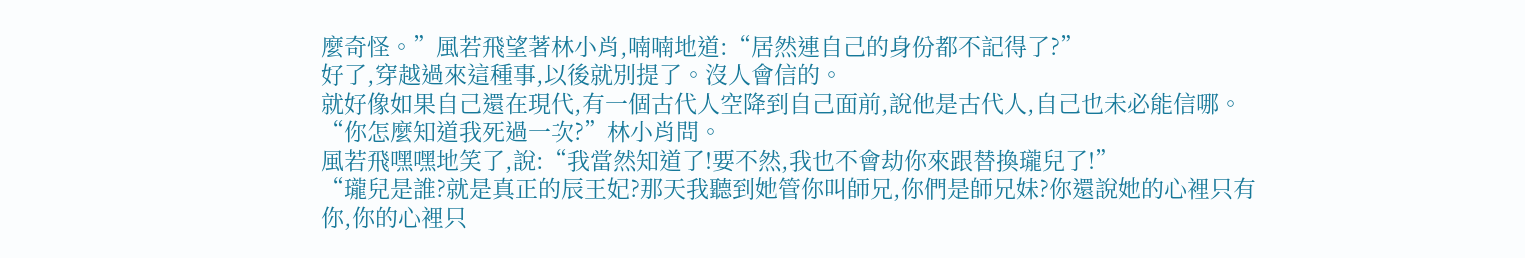麼奇怪。”風若飛望著林小肖,喃喃地道:“居然連自己的身份都不記得了?”
好了,穿越過來這種事,以後就別提了。沒人會信的。
就好像如果自己還在現代,有一個古代人空降到自己面前,說他是古代人,自己也未必能信哪。
“你怎麼知道我死過一次?”林小肖問。
風若飛嘿嘿地笑了,說:“我當然知道了!要不然,我也不會劫你來跟替換瓏兒了!”
“瓏兒是誰?就是真正的辰王妃?那天我聽到她管你叫師兄,你們是師兄妹?你還說她的心裡只有你,你的心裡只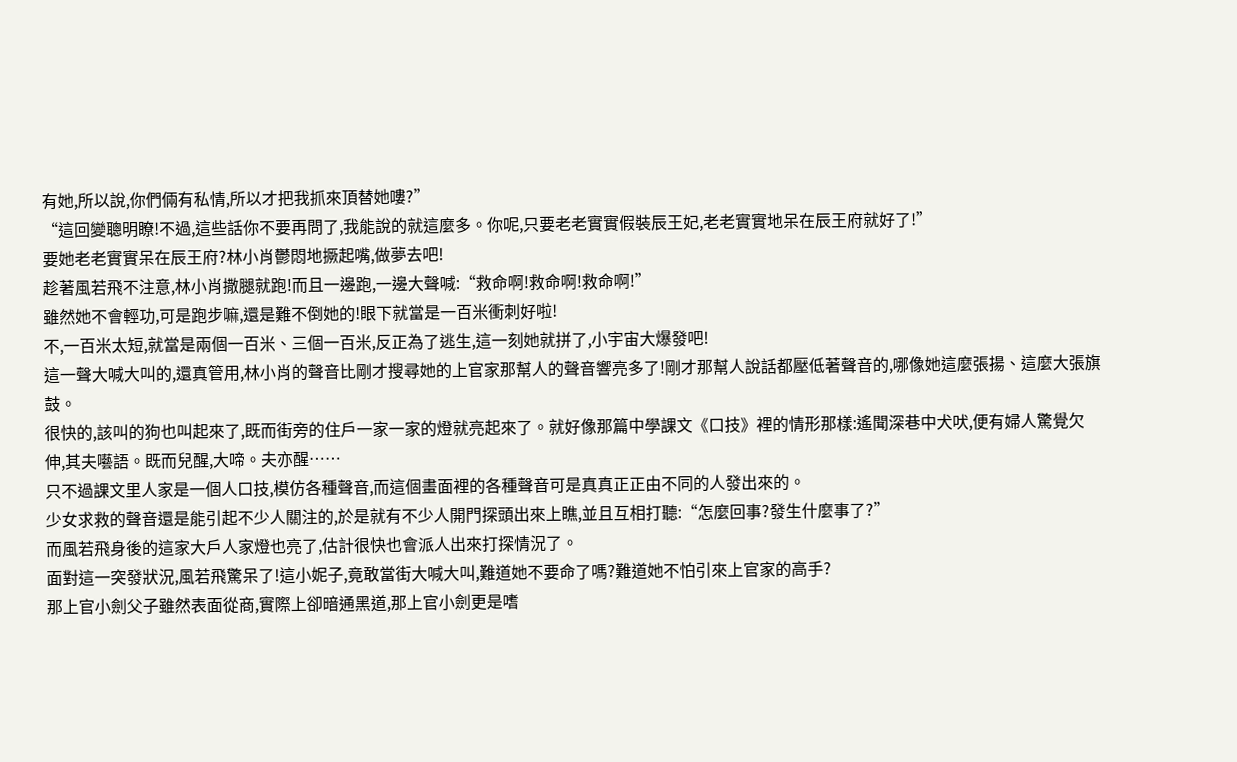有她,所以說,你們倆有私情,所以才把我抓來頂替她嘍?”
“這回變聰明瞭!不過,這些話你不要再問了,我能說的就這麼多。你呢,只要老老實實假裝辰王妃,老老實實地呆在辰王府就好了!”
要她老老實實呆在辰王府?林小肖鬱悶地撅起嘴,做夢去吧!
趁著風若飛不注意,林小肖撒腿就跑!而且一邊跑,一邊大聲喊:“救命啊!救命啊!救命啊!”
雖然她不會輕功,可是跑步嘛,還是難不倒她的!眼下就當是一百米衝刺好啦!
不,一百米太短,就當是兩個一百米、三個一百米,反正為了逃生,這一刻她就拼了,小宇宙大爆發吧!
這一聲大喊大叫的,還真管用,林小肖的聲音比剛才搜尋她的上官家那幫人的聲音響亮多了!剛才那幫人說話都壓低著聲音的,哪像她這麼張揚、這麼大張旗鼓。
很快的,該叫的狗也叫起來了,既而街旁的住戶一家一家的燈就亮起來了。就好像那篇中學課文《口技》裡的情形那樣:遙聞深巷中犬吠,便有婦人驚覺欠伸,其夫囈語。既而兒醒,大啼。夫亦醒……
只不過課文里人家是一個人口技,模仿各種聲音,而這個畫面裡的各種聲音可是真真正正由不同的人發出來的。
少女求救的聲音還是能引起不少人關注的,於是就有不少人開門探頭出來上瞧,並且互相打聽:“怎麼回事?發生什麼事了?”
而風若飛身後的這家大戶人家燈也亮了,估計很快也會派人出來打探情況了。
面對這一突發狀況,風若飛驚呆了!這小妮子,竟敢當街大喊大叫,難道她不要命了嗎?難道她不怕引來上官家的高手?
那上官小劍父子雖然表面從商,實際上卻暗通黑道,那上官小劍更是嗜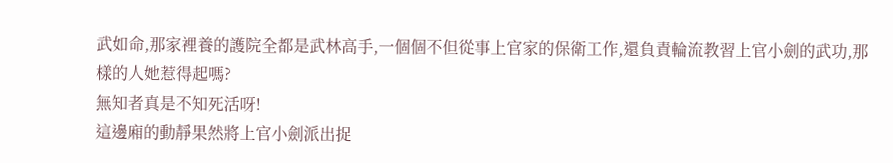武如命,那家裡養的護院全都是武林高手,一個個不但從事上官家的保衛工作,還負責輪流教習上官小劍的武功,那樣的人她惹得起嗎?
無知者真是不知死活呀!
這邊廂的動靜果然將上官小劍派出捉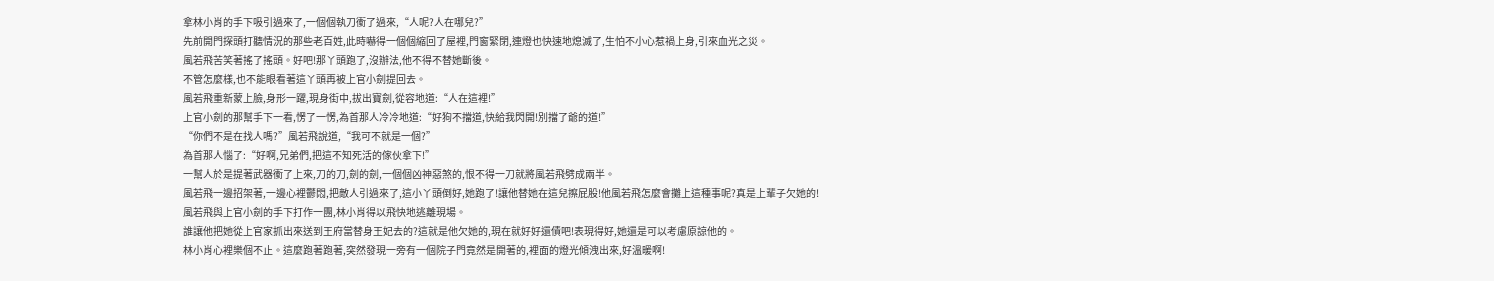拿林小肖的手下吸引過來了,一個個執刀衝了過來,“人呢?人在哪兒?”
先前開門探頭打聽情況的那些老百姓,此時嚇得一個個縮回了屋裡,門窗緊閉,連燈也快速地熄滅了,生怕不小心惹禍上身,引來血光之災。
風若飛苦笑著搖了搖頭。好吧!那丫頭跑了,沒辦法,他不得不替她斷後。
不管怎麼樣,也不能眼看著這丫頭再被上官小劍提回去。
風若飛重新蒙上臉,身形一躍,現身街中,拔出寶劍,從容地道:“人在這裡!”
上官小劍的那幫手下一看,愣了一愣,為首那人冷冷地道:“好狗不擋道,快給我閃開!別擋了爺的道!”
“你們不是在找人嗎?”風若飛說道,“我可不就是一個?”
為首那人惱了:“好啊,兄弟們,把這不知死活的傢伙拿下!”
一幫人於是提著武器衝了上來,刀的刀,劍的劍,一個個凶神惡煞的,恨不得一刀就將風若飛劈成兩半。
風若飛一邊招架著,一邊心裡鬱悶,把敵人引過來了,這小丫頭倒好,她跑了!讓他替她在這兒擦屁股!他風若飛怎麼會攤上這種事呢?真是上輩子欠她的!
風若飛與上官小劍的手下打作一團,林小肖得以飛快地逃離現場。
誰讓他把她從上官家抓出來送到王府當替身王妃去的?這就是他欠她的,現在就好好還債吧!表現得好,她還是可以考慮原諒他的。
林小肖心裡樂個不止。這麼跑著跑著,突然發現一旁有一個院子門竟然是開著的,裡面的燈光傾洩出來,好溫暖啊!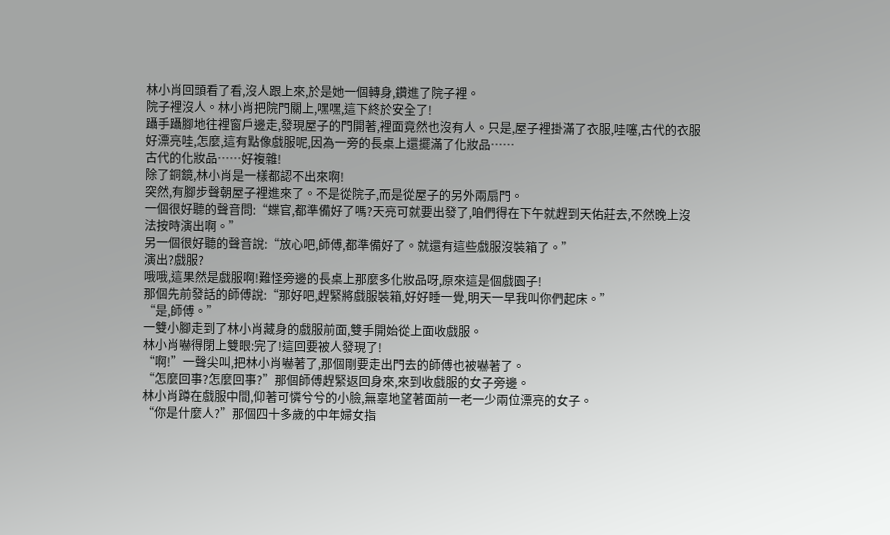林小肖回頭看了看,沒人跟上來,於是她一個轉身,鑽進了院子裡。
院子裡沒人。林小肖把院門關上,嘿嘿,這下終於安全了!
躡手躡腳地往裡窗戶邊走,發現屋子的門開著,裡面竟然也沒有人。只是,屋子裡掛滿了衣服,哇噻,古代的衣服好漂亮哇,怎麼,這有點像戲服呢,因為一旁的長桌上還擺滿了化妝品……
古代的化妝品……好複雜!
除了銅鏡,林小肖是一樣都認不出來啊!
突然,有腳步聲朝屋子裡進來了。不是從院子,而是從屋子的另外兩扇門。
一個很好聽的聲音問:“蝶官,都準備好了嗎?天亮可就要出發了,咱們得在下午就趕到天佑莊去,不然晚上沒法按時演出啊。”
另一個很好聽的聲音說:“放心吧,師傅,都準備好了。就還有這些戲服沒裝箱了。”
演出?戲服?
哦哦,這果然是戲服啊!難怪旁邊的長桌上那麼多化妝品呀,原來這是個戲園子!
那個先前發話的師傅說:“那好吧,趕緊將戲服裝箱,好好睡一覺,明天一早我叫你們起床。”
“是,師傅。”
一雙小腳走到了林小肖藏身的戲服前面,雙手開始從上面收戲服。
林小肖嚇得閉上雙眼:完了!這回要被人發現了!
“啊!”一聲尖叫,把林小肖嚇著了,那個剛要走出門去的師傅也被嚇著了。
“怎麼回事?怎麼回事?”那個師傅趕緊返回身來,來到收戲服的女子旁邊。
林小肖蹲在戲服中間,仰著可憐兮兮的小臉,無辜地望著面前一老一少兩位漂亮的女子。
“你是什麼人?”那個四十多歲的中年婦女指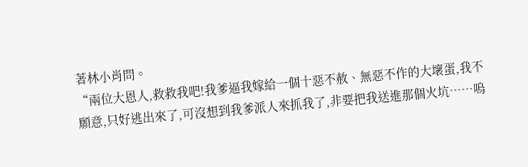著林小肖問。
“兩位大恩人,救救我吧!我爹逼我嫁給一個十惡不赦、無惡不作的大壞蛋,我不願意,只好逃出來了,可沒想到我爹派人來抓我了,非要把我送進那個火坑……嗚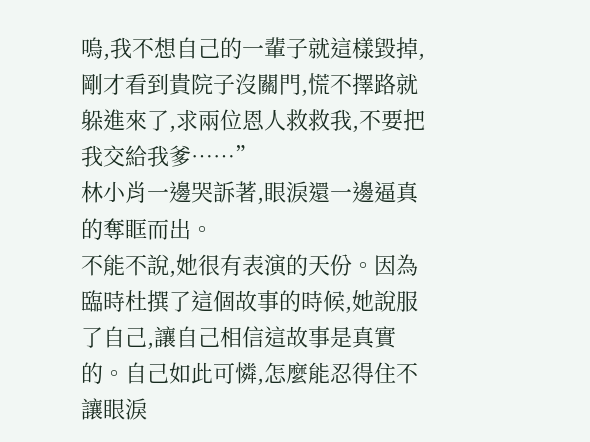嗚,我不想自己的一輩子就這樣毀掉,剛才看到貴院子沒關門,慌不擇路就躲進來了,求兩位恩人救救我,不要把我交給我爹……”
林小肖一邊哭訴著,眼淚還一邊逼真的奪眶而出。
不能不說,她很有表演的天份。因為臨時杜撰了這個故事的時候,她說服了自己,讓自己相信這故事是真實的。自己如此可憐,怎麼能忍得住不讓眼淚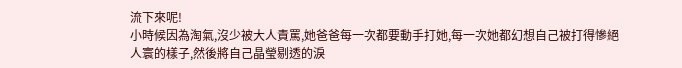流下來呢!
小時候因為淘氣,沒少被大人責罵,她爸爸每一次都要動手打她,每一次她都幻想自己被打得慘絕人寰的樣子,然後將自己晶瑩剔透的淚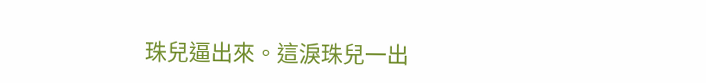珠兒逼出來。這淚珠兒一出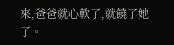來,爸爸就心軟了,就饒了她了。